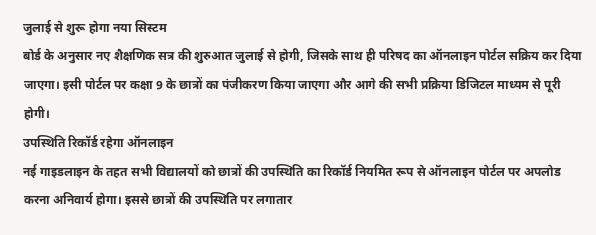जुलाई से शुरू होगा नया सिस्टम
बोर्ड के अनुसार नए शैक्षणिक सत्र की शुरुआत जुलाई से होगी, जिसके साथ ही परिषद का ऑनलाइन पोर्टल सक्रिय कर दिया जाएगा। इसी पोर्टल पर कक्षा 9 के छात्रों का पंजीकरण किया जाएगा और आगे की सभी प्रक्रिया डिजिटल माध्यम से पूरी होगी।
उपस्थिति रिकॉर्ड रहेगा ऑनलाइन
नई गाइडलाइन के तहत सभी विद्यालयों को छात्रों की उपस्थिति का रिकॉर्ड नियमित रूप से ऑनलाइन पोर्टल पर अपलोड करना अनिवार्य होगा। इससे छात्रों की उपस्थिति पर लगातार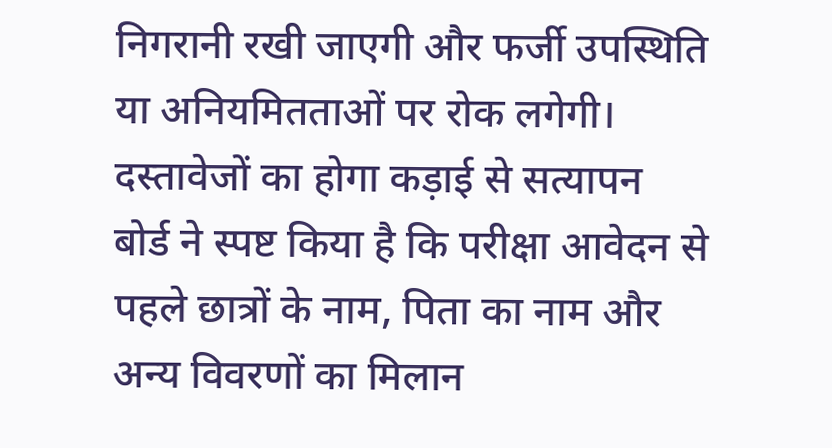निगरानी रखी जाएगी और फर्जी उपस्थिति या अनियमितताओं पर रोक लगेगी।
दस्तावेजों का होगा कड़ाई से सत्यापन
बोर्ड ने स्पष्ट किया है कि परीक्षा आवेदन से पहले छात्रों के नाम, पिता का नाम और अन्य विवरणों का मिलान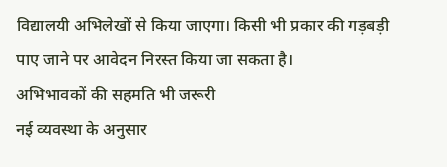विद्यालयी अभिलेखों से किया जाएगा। किसी भी प्रकार की गड़बड़ी पाए जाने पर आवेदन निरस्त किया जा सकता है।
अभिभावकों की सहमति भी जरूरी
नई व्यवस्था के अनुसार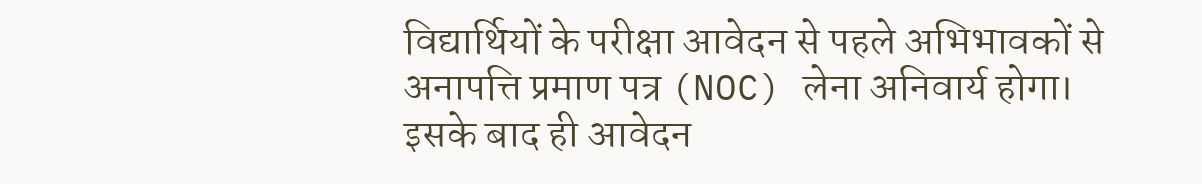विद्यार्थियों के परीक्षा आवेदन से पहले अभिभावकों से अनापत्ति प्रमाण पत्र (NOC) लेना अनिवार्य होगा। इसके बाद ही आवेदन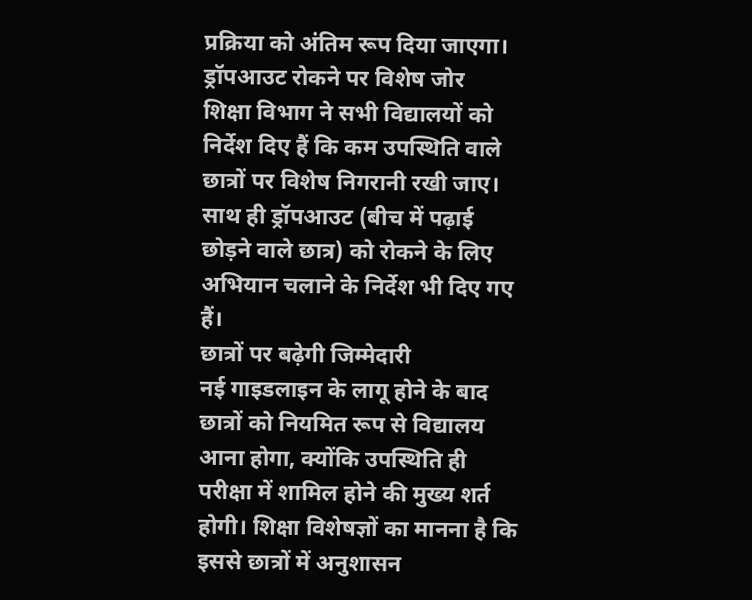प्रक्रिया को अंतिम रूप दिया जाएगा।
ड्रॉपआउट रोकने पर विशेष जोर
शिक्षा विभाग ने सभी विद्यालयों को निर्देश दिए हैं कि कम उपस्थिति वाले छात्रों पर विशेष निगरानी रखी जाए। साथ ही ड्रॉपआउट (बीच में पढ़ाई छोड़ने वाले छात्र) को रोकने के लिए अभियान चलाने के निर्देश भी दिए गए हैं।
छात्रों पर बढ़ेगी जिम्मेदारी
नई गाइडलाइन के लागू होने के बाद छात्रों को नियमित रूप से विद्यालय आना होगा, क्योंकि उपस्थिति ही परीक्षा में शामिल होने की मुख्य शर्त होगी। शिक्षा विशेषज्ञों का मानना है कि इससे छात्रों में अनुशासन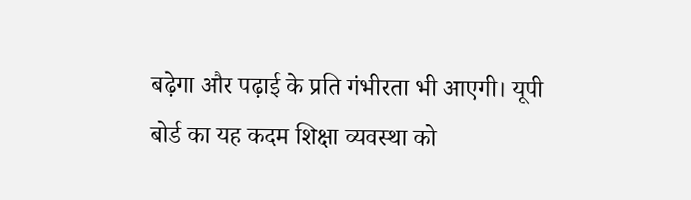बढ़ेगा और पढ़ाई के प्रति गंभीरता भी आएगी। यूपी बोर्ड का यह कदम शिक्षा व्यवस्था को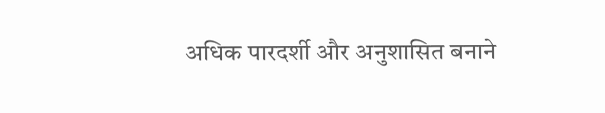अधिक पारदर्शी और अनुशासित बनाने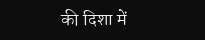की दिशा में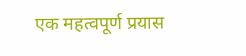एक महत्वपूर्ण प्रयास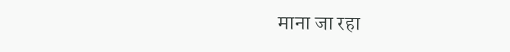माना जा रहा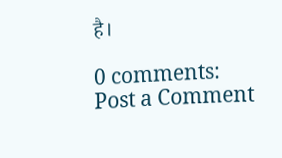है।

0 comments:
Post a Comment